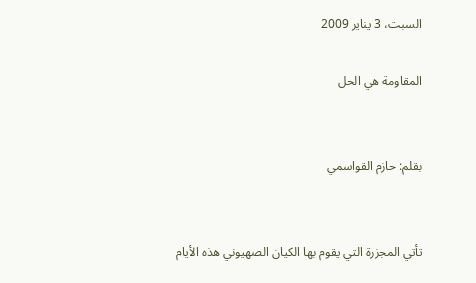السبت، 3 يناير 2009

المقاومة هي الحل


بقلم: حازم القواسمي


تأتي المجزرة التي يقوم بها الكيان الصهيوني هذه الأيام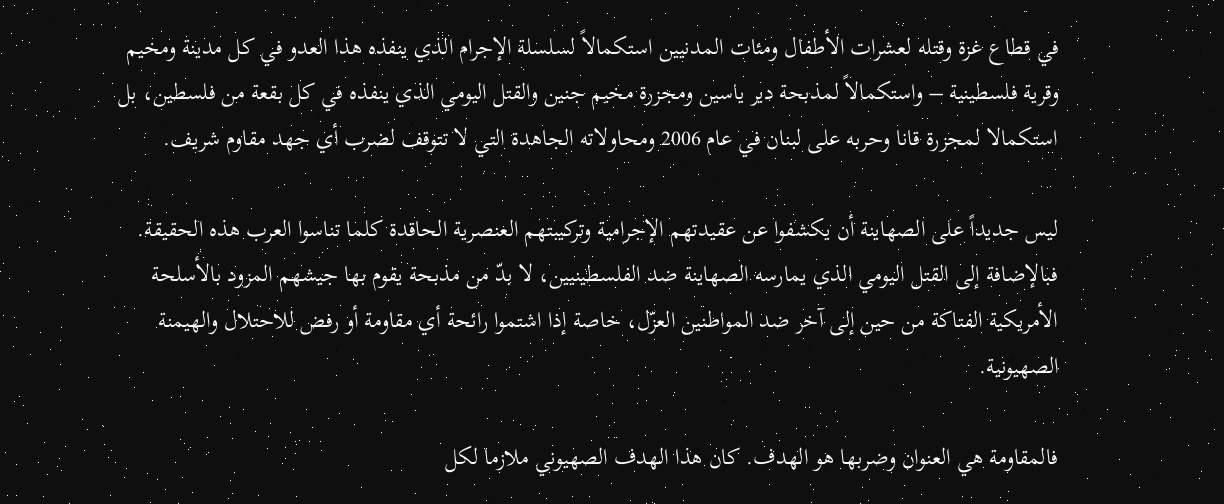في قطاع غزة وقتله لعشرات الأطفال ومئات المدنيين استكمالاً لسلسلة الإجرام الذي ينفذه هذا العدو في كل مدينة ومخيم وقرية فلسطينية – واستكمالاً لمذبحة دير ياسين ومجزرة مخيم جنين والقتل اليومي الذي ينفذه في كل بقعة من فلسطين، بل استكمالا لمجزرة قانا وحربه على لبنان في عام 2006 ومحاولاته الجاهدة التي لا تتوقف لضرب أي جهد مقاوم شريف.

ليس جديداً على الصهاينة أن يكشفوا عن عقيدتهم الإجرامية وتركيبتهم العنصرية الحاقدة كلما تناسوا العرب هذه الحقيقة. فبالإضافة إلى القتل اليومي الذي يمارسه الصهاينة ضد الفلسطينيين، لا بدّ من مذبحة يقوم بها جيشهم المزود بالأسلحة الأمريكية الفتاكة من حين إلى آخر ضد المواطنين العزّل، خاصة إذا اشتموا رائحة أي مقاومة أو رفض للاحتلال والهيمنة الصهيونية.

فالمقاومة هي العنوان وضربها هو الهدف. كان هذا الهدف الصهيوني ملازما لكل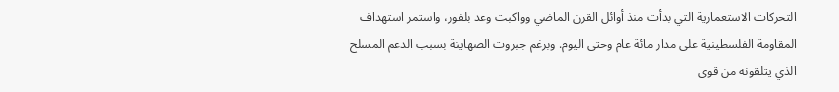التحركات الاستعمارية التي بدأت منذ أوائل القرن الماضي وواكبت وعد بلفور، واستمر استهداف المقاومة الفلسطينية على مدار مائة عام وحتى اليوم. وبرغم جبروت الصهاينة بسبب الدعم المسلح الذي يتلقونه من قوى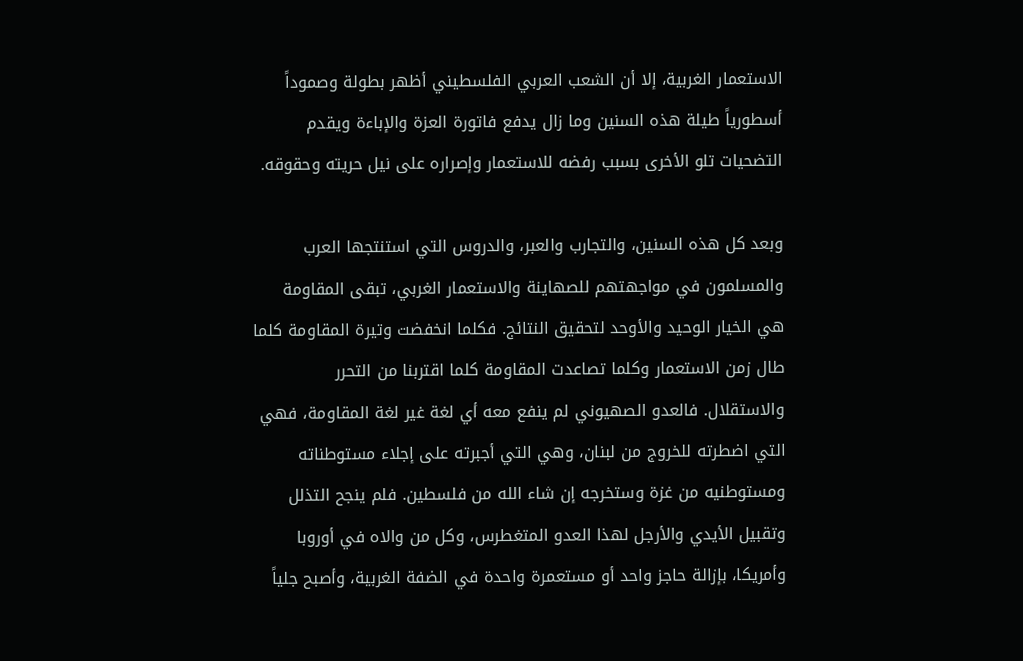الاستعمار الغربية، إلا أن الشعب العربي الفلسطيني أظهر بطولة وصموداً أسطورياً طيلة هذه السنين وما زال يدفع فاتورة العزة والإباءة ويقدم التضحيات تلو الأخرى بسبب رفضه للاستعمار وإصراره على نيل حريته وحقوقه.

وبعد كل هذه السنين، والتجارب والعبر، والدروس التي استنتجها العرب والمسلمون في مواجهتهم للصهاينة والاستعمار الغربي، تبقى المقاومة هي الخيار الوحيد والأوحد لتحقيق النتائج. فكلما انخفضت وتيرة المقاومة كلما طال زمن الاستعمار وكلما تصاعدت المقاومة كلما اقتربنا من التحرر والاستقلال. فالعدو الصهيوني لم ينفع معه أي لغة غير لغة المقاومة، فهي التي اضطرته للخروج من لبنان، وهي التي أجبرته على إجلاء مستوطناته ومستوطنيه من غزة وستخرجه إن شاء الله من فلسطين. فلم ينجح التذلل وتقبيل الأيدي والأرجل لهذا العدو المتغطرس، وكل من والاه في أوروبا وأمريكا، بإزالة حاجز واحد أو مستعمرة واحدة في الضفة الغربية، وأصبح جلياً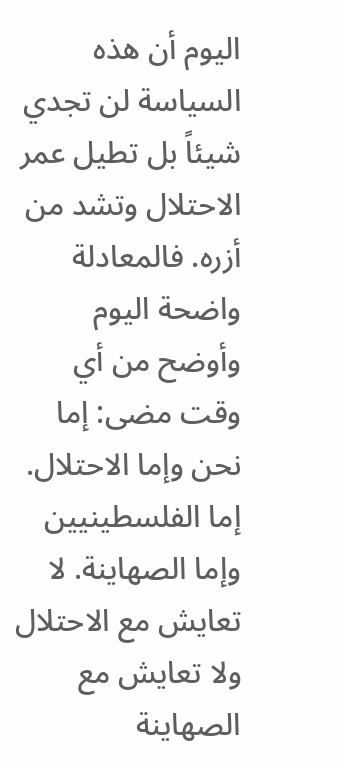اليوم أن هذه السياسة لن تجدي شيئاً بل تطيل عمر الاحتلال وتشد من أزره. فالمعادلة واضحة اليوم وأوضح من أي وقت مضى: إما نحن وإما الاحتلال. إما الفلسطينيين وإما الصهاينة. لا تعايش مع الاحتلال ولا تعايش مع الصهاينة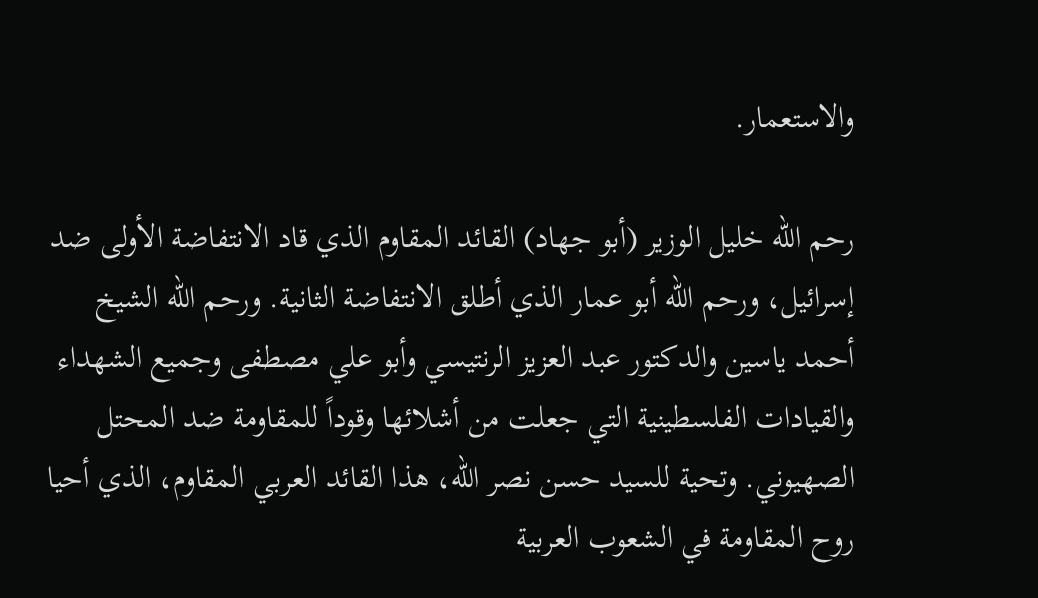والاستعمار.

رحم الله خليل الوزير (أبو جهاد) القائد المقاوم الذي قاد الانتفاضة الأولى ضد إسرائيل، ورحم الله أبو عمار الذي أطلق الانتفاضة الثانية. ورحم الله الشيخ أحمد ياسين والدكتور عبد العزيز الرنتيسي وأبو علي مصطفى وجميع الشهداء والقيادات الفلسطينية التي جعلت من أشلائها وقوداً للمقاومة ضد المحتل الصهيوني. وتحية للسيد حسن نصر الله، هذا القائد العربي المقاوم، الذي أحيا روح المقاومة في الشعوب العربية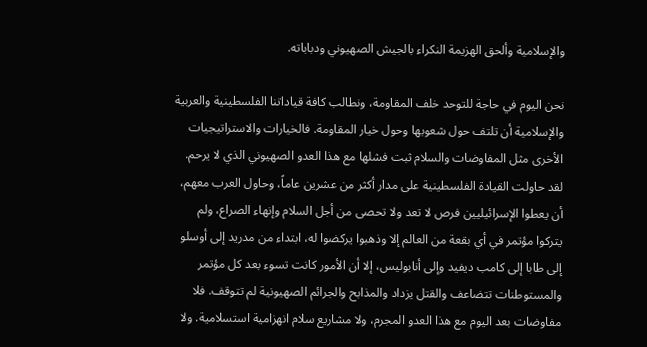والإسلامية وألحق الهزيمة النكراء بالجيش الصهيوني ودباباته.

نحن اليوم في حاجة للتوحد خلف المقاومة، ونطالب كافة قياداتنا الفلسطينية والعربية والإسلامية أن تلتف حول شعوبها وحول خيار المقاومة. فالخيارات والاستراتيجيات الأخرى مثل المفاوضات والسلام ثبت فشلها مع هذا العدو الصهيوني الذي لا يرحم. لقد حاولت القيادة الفلسطينية على مدار أكثر من عشرين عاماً، وحاول العرب معهم، أن يعطوا الإسرائيليين فرص لا تعد ولا تحصى من أجل السلام وإنهاء الصراع، ولم يتركوا مؤتمر في أي بقعة من العالم إلا وذهبوا يركضوا له، ابتداء من مدريد إلى أوسلو إلى طابا إلى كامب ديفيد وإلى أنابوليس، إلا أن الأمور كانت تسوء بعد كل مؤتمر والمستوطنات تتضاعف والقتل يزداد والمذابح والجرائم الصهيونية لم تتوقف. فلا مفاوضات بعد اليوم مع هذا العدو المجرم، ولا مشاريع سلام انهزامية استسلامية. ولا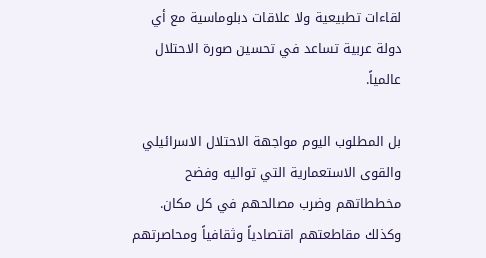لقاءات تطبيعية ولا علاقات دبلوماسية مع أي دولة عربية تساعد في تحسين صورة الاحتلال عالمياً.

بل المطلوب اليوم مواجهة الاحتلال الاسرائيلي والقوى الاستعمارية التي تواليه وفضح مخططاتهم وضرب مصالحهم في كل مكان. وكذلك مقاطعتهم اقتصادياً وثقافياً ومحاصرتهم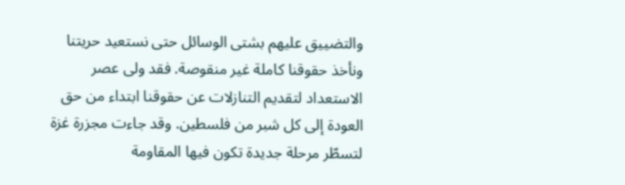والتضييق عليهم بشتى الوسائل حتى نستعيد حريتنا ونأخذ حقوقنا كاملة غير منقوصة. فقد ولى عصر الاستعداد لتقديم التنازلات عن حقوقنا ابتداء من حق العودة إلى كل شبر من فلسطين. وقد جاءت مجزرة غزة لتسطّر مرحلة جديدة تكون فيها المقاومة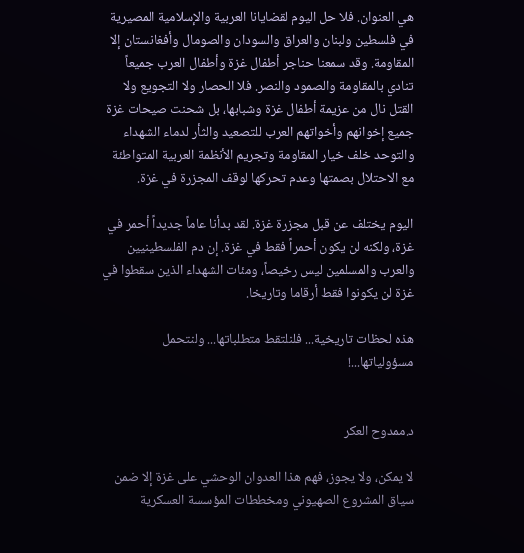هي العنوان. فلا حل اليوم لقضايانا العربية والإسلامية المصيرية في فلسطين ولبنان والعراق والسودان والصومال وأفغانستان إلا المقاومة. وقد سمعنا حناجر أطفال غزة وأطفال العرب جميعاً تنادي بالمقاومة والصمود والنصر. فلا الحصار ولا التجويع ولا القتل نال من عزيمة أطفال غزة وشبابها، بل شحنت صيحات غزة جميع إخوانهم وأخواتهم العرب للتصعيد والثأر لدماء الشهداء والتوحد خلف خيار المقاومة وتجريم الأنظمة العربية المتواطئة مع الاحتلال بصمتها وعدم تحركها لوقف المجزرة في غزة.

اليوم يختلف عن قبل مجزرة غزة. لقد بدأنا عاماً جديداً أحمر في غزة، ولكنه لن يكون أحمراً فقط في غزة. إن دم الفلسطينيين والعرب والمسلمين ليس رخيصاً، ومئات الشهداء الذين سقطوا في غزة لن يكونوا فقط أرقاما وتاريخا.

هذه لحظات تاريخية... فلنلتقط متطلباتها... ولنتحمل مسؤولياتها...!


د.ممدوح العكر

لا يمكن، ولا يجوز، فهم هذا العدوان الوحشي على غزة إلا ضمن سياق المشروع الصهيوني ومخططات المؤسسة العسكرية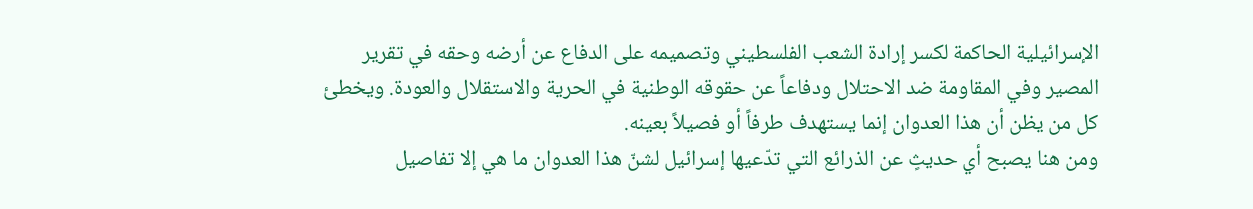الإسرائيلية الحاكمة لكسر إرادة الشعب الفلسطيني وتصميمه على الدفاع عن أرضه وحقه في تقرير المصير وفي المقاومة ضد الاحتلال ودفاعاً عن حقوقه الوطنية في الحرية والاستقلال والعودة. ويخطئ كل من يظن أن هذا العدوان إنما يستهدف طرفاً أو فصيلاً بعينه.
ومن هنا يصبح أي حديثٍ عن الذرائع التي تدّعيها إسرائيل لشنّ هذا العدوان ما هي إلا تفاصيل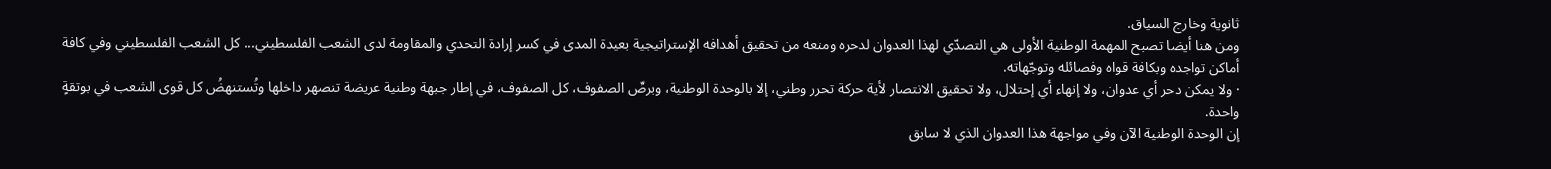ثانوية وخارج السياق.
ومن هنا أيضا تصبح المهمة الوطنية الأولى هي التصدّي لهذا العدوان لدحره ومنعه من تحقيق أهدافه الإستراتيجية بعيدة المدى في كسر إرادة التحدي والمقاومة لدى الشعب الفلسطيني... كل الشعب الفلسطيني وفي كافة أماكن تواجده وبكافة قواه وفصائله وتوجّهاته.
· ولا يمكن دحر أي عدوان، ولا إنهاء أي إحتلال، ولا تحقيق الانتصار لأية حركة تحرر وطني، إلا بالوحدة الوطنية، وبرصِّ الصفوف، كل الصفوف، في إطار جبهة وطنية عريضة تنصهر داخلها وتُستنهضُ كل قوى الشعب في بوتقةٍ واحدة.
إن الوحدة الوطنية الآن وفي مواجهة هذا العدوان الذي لا سابق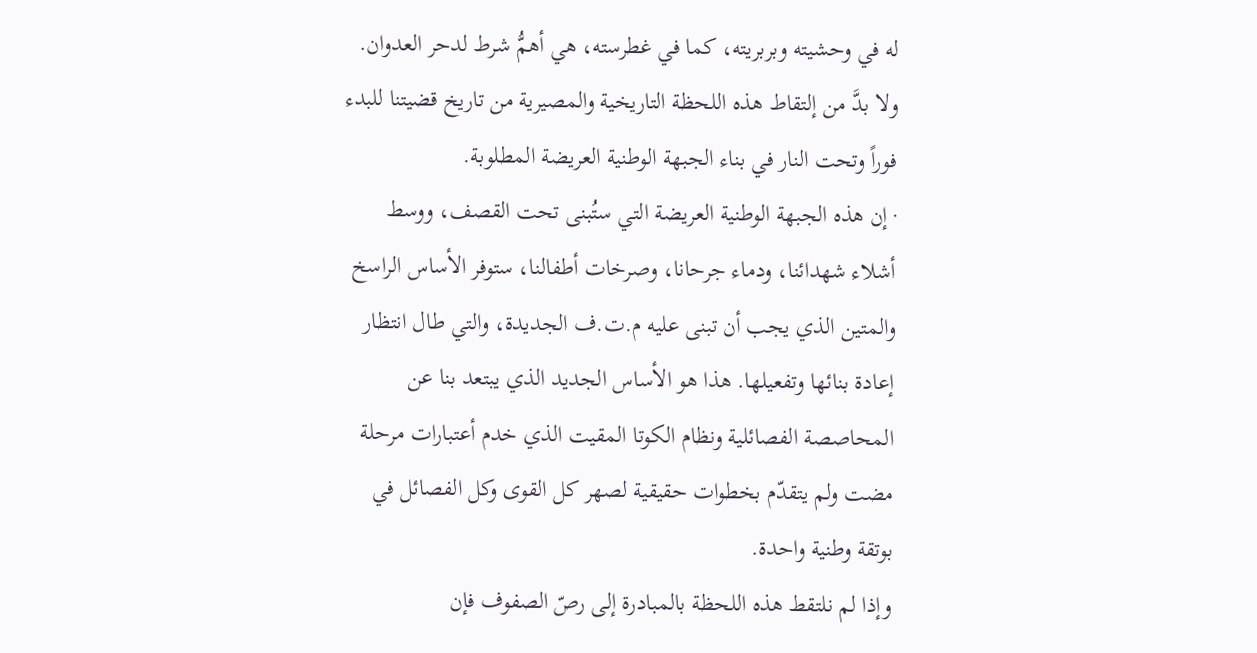له في وحشيته وبربريته، كما في غطرسته، هي أهمُّ شرط لدحر العدوان. ولا بدَّ من إلتقاط هذه اللحظة التاريخية والمصيرية من تاريخ قضيتنا للبدء فوراً وتحت النار في بناء الجبهة الوطنية العريضة المطلوبة.
· إن هذه الجبهة الوطنية العريضة التي ستُبنى تحت القصف، ووسط أشلاء شهدائنا، ودماء جرحانا، وصرخات أطفالنا، ستوفر الأساس الراسخ والمتين الذي يجب أن تبنى عليه م.ت.ف الجديدة، والتي طال انتظار إعادة بنائها وتفعيلها. هذا هو الأساس الجديد الذي يبتعد بنا عن المحاصصة الفصائلية ونظام الكوتا المقيت الذي خدم أعتبارات مرحلة مضت ولم يتقدّم بخطوات حقيقية لصهر كل القوى وكل الفصائل في بوتقة وطنية واحدة.
وإذا لم نلتقط هذه اللحظة بالمبادرة إلى رصّ الصفوف فإن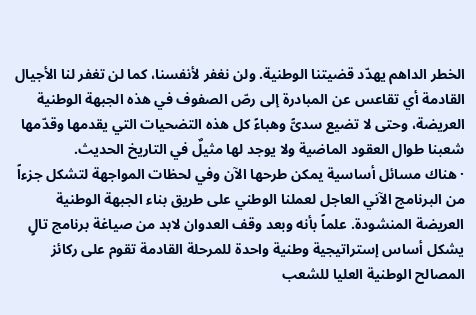الخطر الداهم يهدّد قضيتنا الوطنية. ولن نغفر لأنفسنا، كما لن تغفر لنا الأجيال القادمة أي تقاعس عن المبادرة إلى رصّ الصفوف في هذه الجبهة الوطنية العريضة، وحتى لا تضيع سدىًّ وهباءً كل هذه التضحيات التي يقدمها وقدّمها شعبنا طوال العقود الماضية ولا يوجد لها مثيلٌ في التاريخ الحديث.
· هناك مسائل أساسية يمكن طرحها الآن وفي لحظات المواجهة لتشكل جزءاً من البرنامج الآني العاجل لعملنا الوطني على طريق بناء الجبهة الوطنية العريضة المنشودة. علماً بأنه وبعد وقف العدوان لابد من صياغة برنامج تالٍ يشكل أساس إستراتيجية وطنية واحدة للمرحلة القادمة تقوم على ركائز المصالح الوطنية العليا للشعب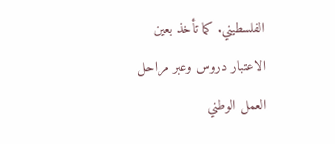الفلسطيني. كما تأخذ بعين الاعتبار دروس وعبر مراحل العمل الوطني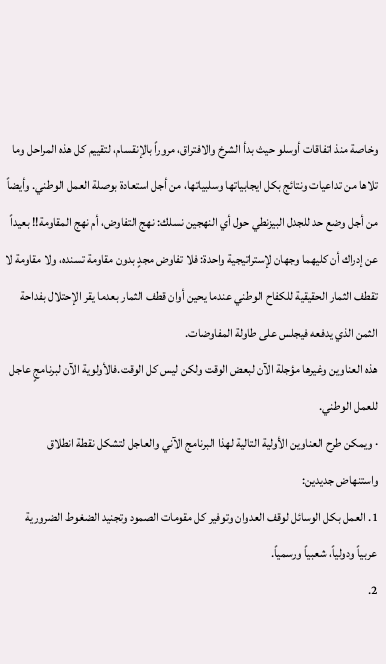وخاصة منذ اتفاقات أوسلو حيث بدأ الشرخ والافتراق، مروراً بالإنقسام، لتقييم كل هذه المراحل وما تلاها من تداعيات ونتائج بكل ايجابياتها وسلبياتها، من أجل استعادة بوصلة العمل الوطني. وأيضاً من أجل وضع حد للجدل البيزنطي حول أي النهجين نسلك: نهج التفاوض، أم نهج المقاومة!! بعيداً عن إدراك أن كليهما وجهان لإستراتيجية واحدة: فلا تفاوض مجدٍ بدون مقاومة تسنده، ولا مقاومة لا تقطف الثمار الحقيقية للكفاح الوطني عندما يحين أوان قطف الثمار بعدما يقر الإحتلال بفداحة الثمن الذي يدفعه فيجلس على طاولة المفاوضات.
هذه العناوين وغيرها مؤجلة الآن لبعض الوقت ولكن ليس كل الوقت.فالأولوية الآن لبرنامجٍ عاجل للعمل الوطني.
· ويمكن طرح العناوين الأولية التالية لهذا البرنامج الآني والعاجل لتشكل نقطة انطلاق واستنهاض جديدين:
1. العمل بكل الوسائل لوقف العدوان وتوفير كل مقومات الصمود وتجنيد الضغوط الضرورية عربياً ودولياً، شعبياً ورسمياً.
2.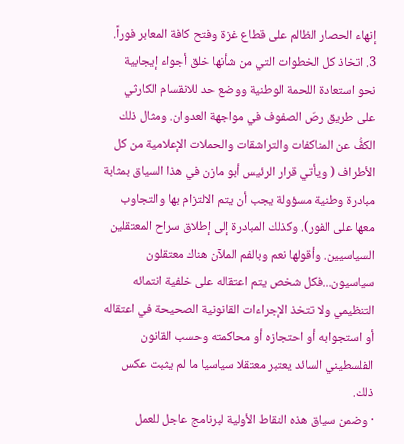إنهاء الحصار الظالم على قطاع غزة وفتح كافة المعابر فوراً.
3. اتخاذ كل الخطوات التي من شأنها خلق أجواء إيجابية نحو استعادة اللحمة الوطنية ووضع حد للانقسام الكارثي على طريق رصّ الصفوف في مواجهة العدوان. ومثال ذلك الكفُّ عن المناكفات والتراشقات والحملات الإعلامية من كل الأطراف ( ويأتي قرار الرئيس أبو مازن في هذا السياق بمثابة مبادرة وطنية مسؤولة يجب أن يتم الالتزام بها والتجاوب معها على الفور). وكذلك المبادرة إلى إطلاق سراح المعتقلين السياسيين. وأقولها نعم وبالفم الملآن هناك معتقلون سياسيون...فكل شخص يتم اعتقاله على خلفية انتمائه التنظيمي ولا تتخذ الإجراءات القانونية الصحيحة في اعتقاله أو استجوابه أو احتجازه أو محاكمته وحسب القانون الفلسطيني السائد يعتبر معتقلا سياسيا ما لم يثبت عكس ذلك.
· وضمن سياق هذه النقاط الأولية لبرنامج عاجل للعمل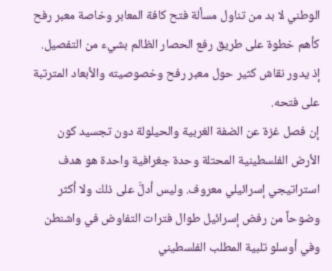الوطني لا بد من تناول مسألة فتح كافة المعابر وخاصة معبر رفح كأهم خطوة على طريق رفع الحصار الظالم بشيء من التفصيل.
إذ يدور نقاش كثير حول معبر رفح وخصوصيته والأبعاد المترتبة على فتحه.
إن فصل غزة عن الضفة الغربية والحيلولة دون تجسيد كون الأرض الفلسطينية المحتلة وحدة جغرافية واحدة هو هدف استراتيجي إسرائيلي معروف. وليس أدلَّ على ذلك ولا أكثر وضوحاً من رفض إسرائيل طوال فترات التفاوض في واشنطن وفي أوسلو تلبية المطلب الفلسطيني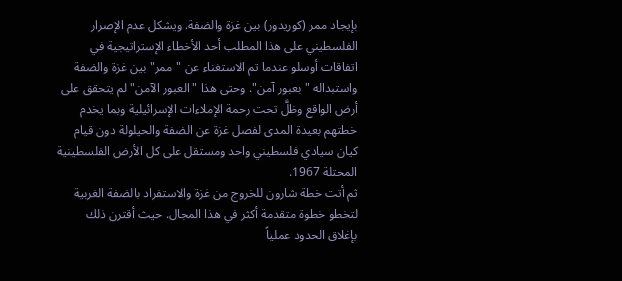بإيجاد ممر (كوريدور) بين غزة والضفة. ويشكل عدم الإصرار الفلسطيني على هذا المطلب أحد الأخطاء الإستراتيجية في اتفاقات أوسلو عندما تم الاستغناء عن "ممر" بين غزة والضفة واستبداله "بعبور آمن". وحتى هذا "العبور الآمن" لم يتحقق على أرض الواقع وظلَّ تحت رحمة الإملاءات الإسرائيلية وبما يخدم خطتهم بعيدة المدى لفصل غزة عن الضفة والحيلولة دون قيام كيان سيادي فلسطيني واحد ومستقل على كل الأرض الفلسطينية المحتلة 1967.
ثم أتت خطة شارون للخروج من غزة والاستفراد بالضفة الغربية لتخطو خطوة متقدمة أكثر في هذا المجال. حيث أقترن ذلك بإغلاق الحدود عملياً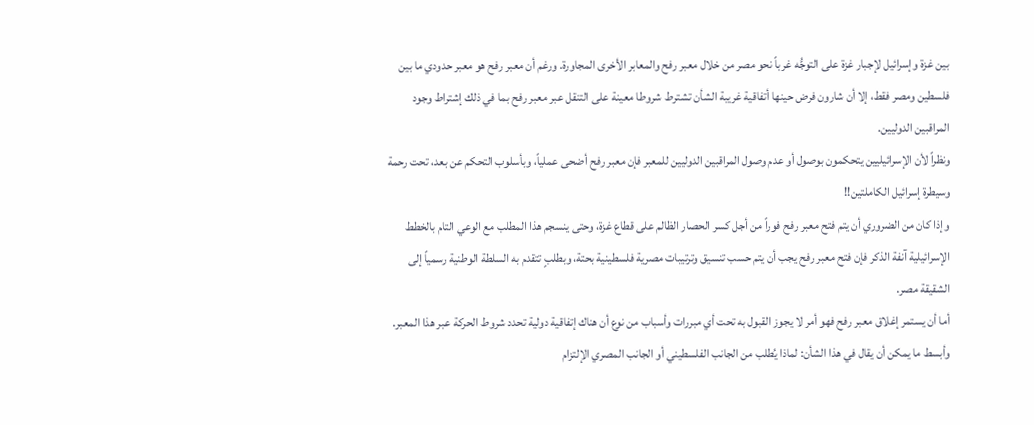بين غزة وإسرائيل لإجبار غزة على التوجُّه غرباً نحو مصر من خلال معبر رفح والمعابر الأخرى المجاورة. ورغم أن معبر رفح هو معبر حدودي ما بين فلسطين ومصر فقط، إلا أن شارون فرض حينها أتفاقية غريبة الشأن تشترط شروطا معينة على التنقل عبر معبر رفح بما في ذلك إشتراط وجود المراقبين الدوليين.
ونظراً لأن الإسرائيليين يتحكمون بوصول أو عدم وصول المراقبين الدوليين للمعبر فإن معبر رفح أضحى عملياً، وبأسلوب التحكم عن بعد، تحت رحمة وسيطرة إسرائيل الكاملتين!!
وإذا كان من الضروري أن يتم فتح معبر رفح فوراً من أجل كسر الحصار الظالم على قطاع غزة، وحتى ينسجم هذا المطلب مع الوعي التام بالخطط الإسرائيلية آنفة الذكر فإن فتح معبر رفح يجب أن يتم حسب تنسيق وترتيبات مصرية فلسطينية بحتة، وبطلبٍ تتقدم به السلطة الوطنية رسمياً إلى الشقيقة مصر.
أما أن يستمر إغلاق معبر رفح فهو أمر لا يجوز القبول به تحت أي مبررات وأسباب من نوع أن هناك إتفاقية دولية تحدد شروط الحركة عبر هذا المعبر. وأبسط ما يمكن أن يقال في هذا الشأن: لماذا يُطلب من الجانب الفلسطيني أو الجانب المصري الإلتزام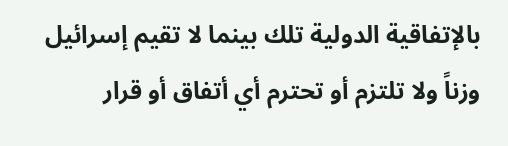بالإتفاقية الدولية تلك بينما لا تقيم إسرائيل وزناً ولا تلتزم أو تحترم أي أتفاق أو قرار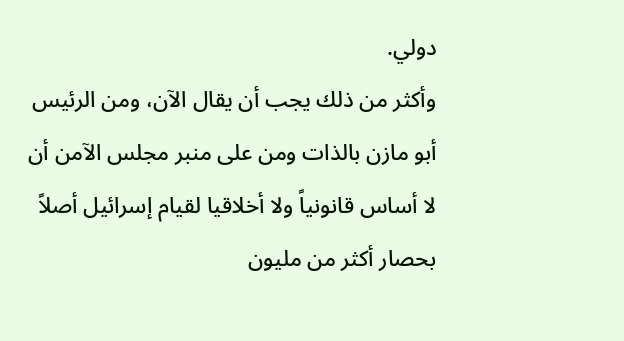دولي.
وأكثر من ذلك يجب أن يقال الآن، ومن الرئيس أبو مازن بالذات ومن على منبر مجلس الآمن أن لا أساس قانونياً ولا أخلاقيا لقيام إسرائيل أصلاً بحصار أكثر من مليون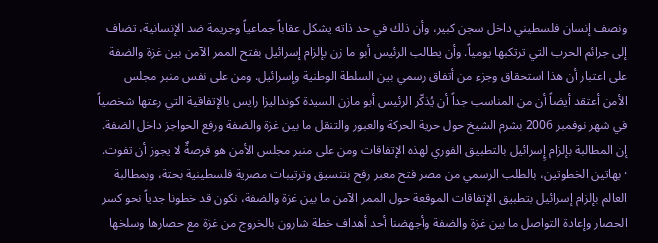ونصف إنسان فلسطيني داخل سجن كبير، وأن ذلك في حد ذاته يشكل عقاباً جماعياً وجريمة ضد الإنسانية، تضاف إلى جرائم الحرب التي ترتكبها يومياً. وأن يطالب الرئيس أبو ما زن بإلزام إسرائيل بفتح الممر الآمن بين غزة والضفة على اعتبار أن هذا استحقاق وجزء من أتفاق رسمي بين السلطة الوطنية وإسرائيل. ومن على نفس منبر مجلس الأمن أعتقد أيضاً أن من المناسب جداً أن يُذكّر الرئيس أبو مازن السيدة كونداليزا رايس بالإتفاقية التي رعتها شخصياً في شهر نوفمبر 2006 بشرم الشيخ حول حرية الحركة والعبور والتنقل ما بين غزة والضفة ورفع الحواجز داخل الضفة.
إن المطالبة بإلزام إٍسرائيل بالتطبيق الفوري لهذه الإتفاقات ومن على منبر مجلس الأمن هو فرصةٌ لا يجوز أن تفوت.
· بهاتين الخطوتين، بالطلب الرسمي من مصر فتح معبر رفح بتنسيق وترتيبات مصرية فلسطينية بحتة، وبمطالبة العالم بإلزام إسرائيل بتطبيق الإتفاقات الموقعة حول الممر الآمن ما بين غزة والضفة، نكون قد خطونا جدياً نحو كسر الحصار وإعادة التواصل ما بين غزة والضفة وأجهضنا أحد أهداف خطة شارون بالخروج من غزة مع حصارها وسلخها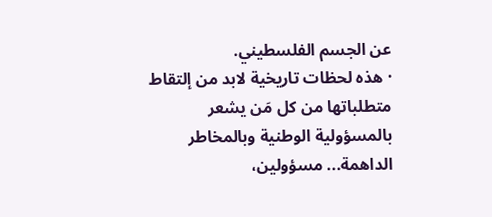عن الجسم الفلسطيني.
· هذه لحظات تاريخية لابد من إلتقاط متطلباتها من كل مَن يشعر بالمسؤولية الوطنية وبالمخاطر الداهمة... مسؤولين،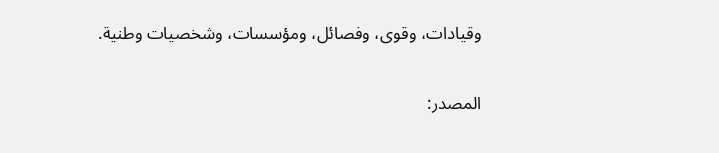وقيادات، وقوى، وفصائل، ومؤسسات، وشخصيات وطنية.


المصدر: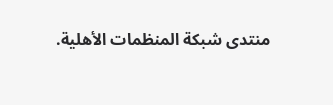منتدى شبكة المنظمات الأهلية.